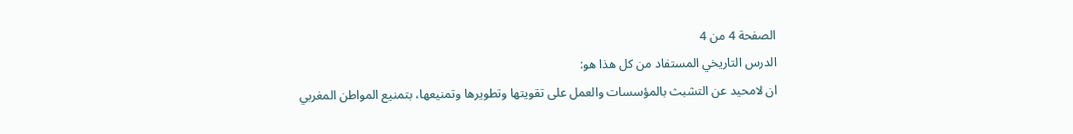الصفحة 4 من 4
الدرس التاريخي المستفاد من كل هذا هو:
ان لامحيد عن التشبث بالمؤسسات والعمل على تقويتها وتطويرها وتمنيعها، بتمنيع المواطن المغربي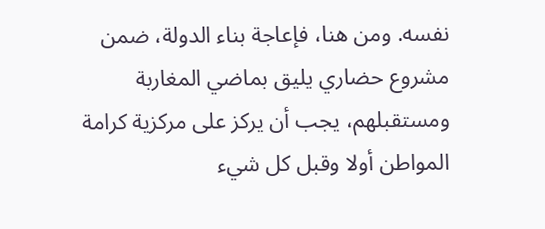نفسه. ومن هنا، فإعاجة بناء الدولة، ضمن مشروع حضاري يليق بماضي المغاربة ومستقبلهم، يجب أن يركز على مركزية كرامة المواطن أولا وقبل كل شيء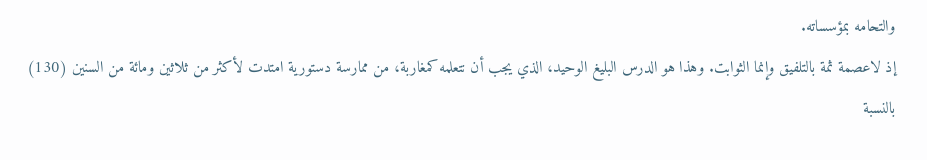والتحامه بمؤسساته.
إذ لاعصمة ثمة بالتلفيق وإنما الثوابت. وهذا هو الدرس البليغ الوحيد، الذي يجب أن نتعلمه كمغاربة، من ممارسة دستورية امتدت لأكثر من ثلاثين ومائة من السنين (130) بالنسبة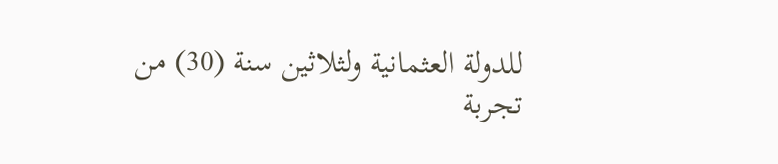للدولة العثمانية ولثلاثين سنة (30) من تجربة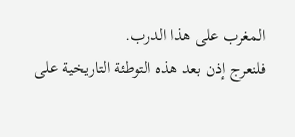المغرب على هذا الدرب.
فلنعرج إذن بعد هذه التوطئة التاريخية على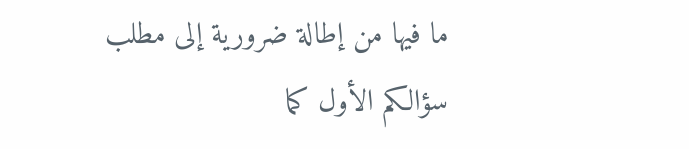ما فيها من إطالة ضرورية إلى مطلب سؤالكم الأول كما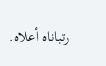رتباناه أعلاه.